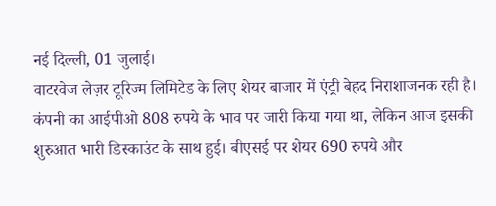नई दिल्ली, 01 जुलाई।
वाटरवेज लेज़र टूरिज्म लिमिटेड के लिए शेयर बाजार में एंट्री बेहद निराशाजनक रही है। कंपनी का आईपीओ 808 रुपये के भाव पर जारी किया गया था, लेकिन आज इसकी शुरुआत भारी डिस्काउंट के साथ हुई। बीएसई पर शेयर 690 रुपये और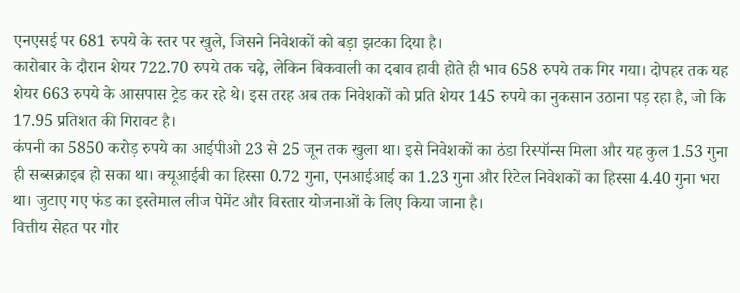एनएसई पर 681 रुपये के स्तर पर खुले, जिसने निवेशकों को बड़ा झटका दिया है।
कारोबार के दौरान शेयर 722.70 रुपये तक चढ़े, लेकिन बिकवाली का दबाव हावी होते ही भाव 658 रुपये तक गिर गया। दोपहर तक यह शेयर 663 रुपये के आसपास ट्रेड कर रहे थे। इस तरह अब तक निवेशकों को प्रति शेयर 145 रुपये का नुकसान उठाना पड़ रहा है, जो कि 17.95 प्रतिशत की गिरावट है।
कंपनी का 5850 करोड़ रुपये का आईपीओ 23 से 25 जून तक खुला था। इसे निवेशकों का ठंडा रिस्पॉन्स मिला और यह कुल 1.53 गुना ही सब्सक्राइब हो सका था। क्यूआईबी का हिस्सा 0.72 गुना, एनआईआई का 1.23 गुना और रिटेल निवेशकों का हिस्सा 4.40 गुना भरा था। जुटाए गए फंड का इस्तेमाल लीज पेमेंट और विस्तार योजनाओं के लिए किया जाना है।
वित्तीय सेहत पर गौर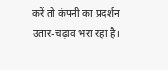करें तो कंपनी का प्रदर्शन उतार-चढ़ाव भरा रहा है।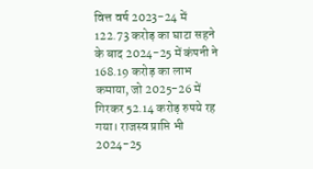वित्त वर्ष 2023-24 में 122.73 करोड़ का घाटा सहने के बाद 2024-25 में कंपनी ने 168.19 करोड़ का लाभ कमाया, जो 2025-26 में गिरकर 52.14 करोड़ रुपये रह गया। राजस्व प्राप्ति भी 2024-25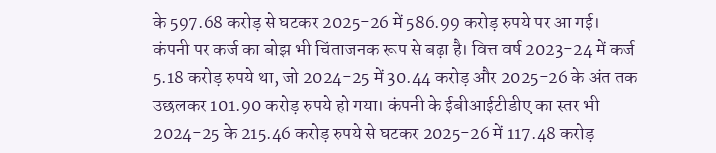के 597.68 करोड़ से घटकर 2025-26 में 586.99 करोड़ रुपये पर आ गई।
कंपनी पर कर्ज का बोझ भी चिंताजनक रूप से बढ़ा है। वित्त वर्ष 2023-24 में कर्ज 5.18 करोड़ रुपये था, जो 2024-25 में 30.44 करोड़ और 2025-26 के अंत तक उछलकर 101.90 करोड़ रुपये हो गया। कंपनी के ईबीआईटीडीए का स्तर भी 2024-25 के 215.46 करोड़ रुपये से घटकर 2025-26 में 117.48 करोड़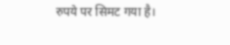रुपये पर सिमट गया है।